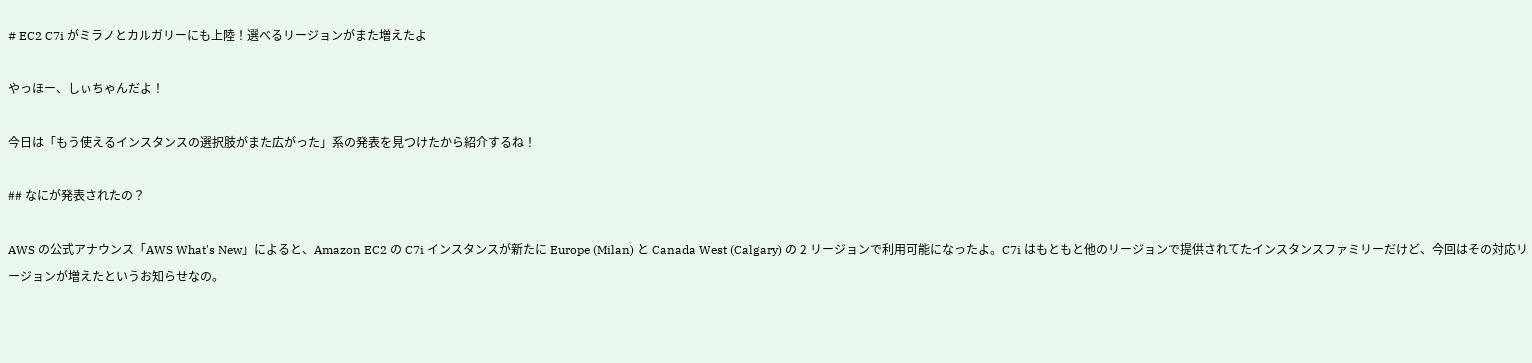# EC2 C7i がミラノとカルガリーにも上陸！選べるリージョンがまた増えたよ

やっほー、しぃちゃんだよ！

今日は「もう使えるインスタンスの選択肢がまた広がった」系の発表を見つけたから紹介するね！

## なにが発表されたの？

AWS の公式アナウンス「AWS What's New」によると、Amazon EC2 の C7i インスタンスが新たに Europe (Milan) と Canada West (Calgary) の 2 リージョンで利用可能になったよ。C7i はもともと他のリージョンで提供されてたインスタンスファミリーだけど、今回はその対応リージョンが増えたというお知らせなの。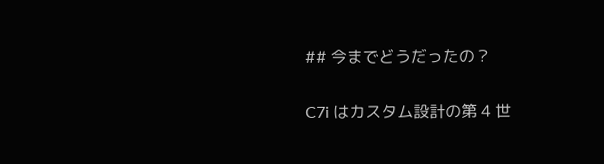## 今までどうだったの？

C7i はカスタム設計の第 4 世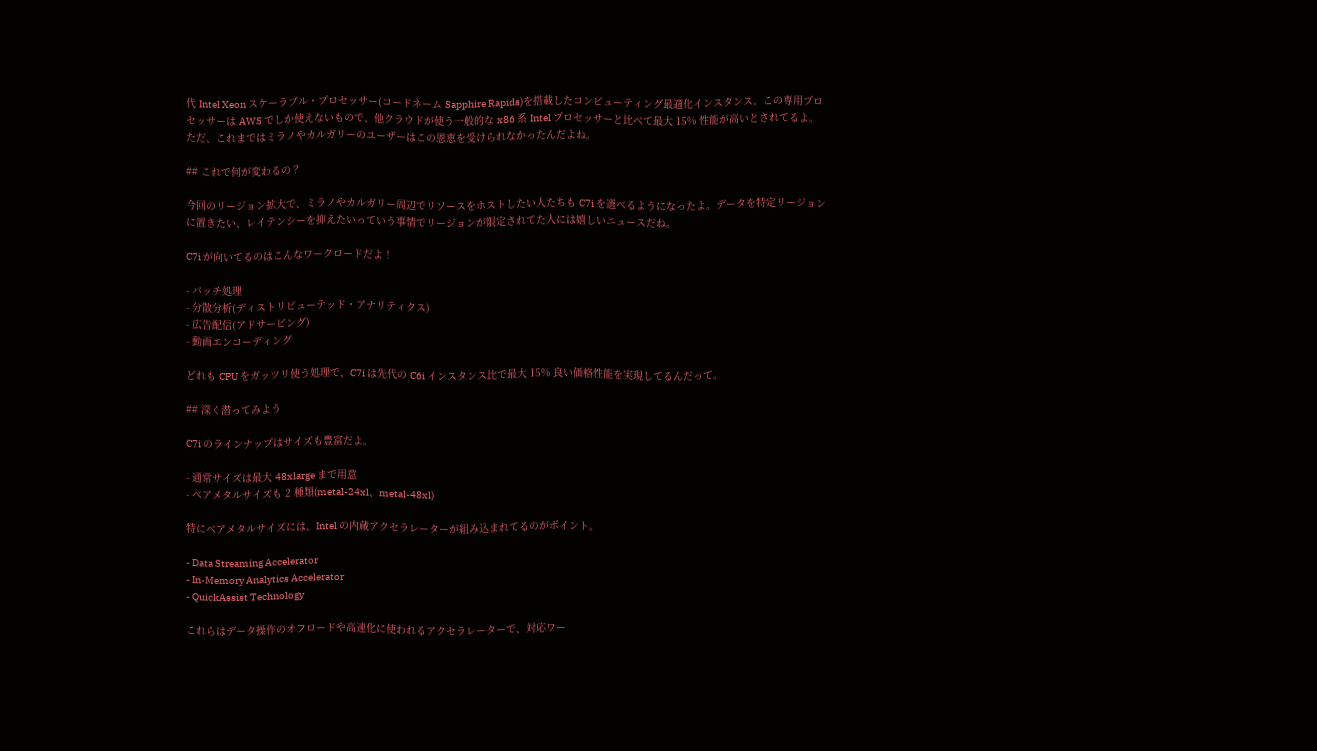代 Intel Xeon スケーラブル・プロセッサー(コードネーム Sapphire Rapids)を搭載したコンピューティング最適化インスタンス。この専用プロセッサーは AWS でしか使えないもので、他クラウドが使う一般的な x86 系 Intel プロセッサーと比べて最大 15% 性能が高いとされてるよ。ただ、これまではミラノやカルガリーのユーザーはこの恩恵を受けられなかったんだよね。

## これで何が変わるの？

今回のリージョン拡大で、ミラノやカルガリー周辺でリソースをホストしたい人たちも C7i を選べるようになったよ。データを特定リージョンに置きたい、レイテンシーを抑えたいっていう事情でリージョンが限定されてた人には嬉しいニュースだね。

C7i が向いてるのはこんなワークロードだよ！

- バッチ処理
- 分散分析(ディストリビューテッド・アナリティクス)
- 広告配信(アドサービング)
- 動画エンコーディング

どれも CPU をガッツリ使う処理で、C7i は先代の C6i インスタンス比で最大 15% 良い価格性能を実現してるんだって。

## 深く潜ってみよう

C7i のラインナップはサイズも豊富だよ。

- 通常サイズは最大 48xlarge まで用意
- ベアメタルサイズも 2 種類(metal-24xl、metal-48xl)

特にベアメタルサイズには、Intel の内蔵アクセラレーターが組み込まれてるのがポイント。

- Data Streaming Accelerator
- In-Memory Analytics Accelerator
- QuickAssist Technology

これらはデータ操作のオフロードや高速化に使われるアクセラレーターで、対応ワー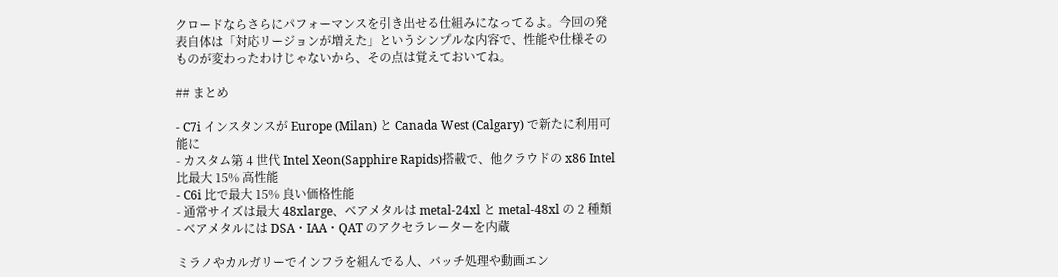クロードならさらにパフォーマンスを引き出せる仕組みになってるよ。今回の発表自体は「対応リージョンが増えた」というシンプルな内容で、性能や仕様そのものが変わったわけじゃないから、その点は覚えておいてね。

## まとめ

- C7i インスタンスが Europe (Milan) と Canada West (Calgary) で新たに利用可能に
- カスタム第 4 世代 Intel Xeon(Sapphire Rapids)搭載で、他クラウドの x86 Intel 比最大 15% 高性能
- C6i 比で最大 15% 良い価格性能
- 通常サイズは最大 48xlarge、ベアメタルは metal-24xl と metal-48xl の 2 種類
- ベアメタルには DSA・IAA・QAT のアクセラレーターを内蔵

ミラノやカルガリーでインフラを組んでる人、バッチ処理や動画エン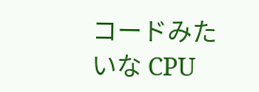コードみたいな CPU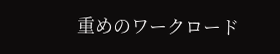重めのワークロード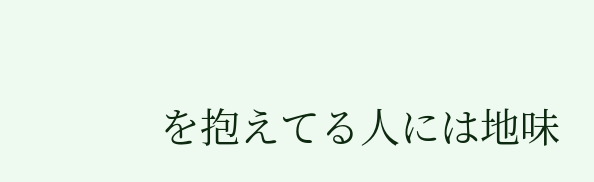を抱えてる人には地味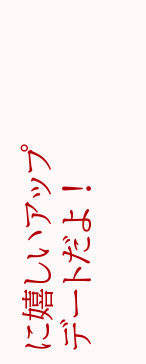に嬉しいアップデートだよ！